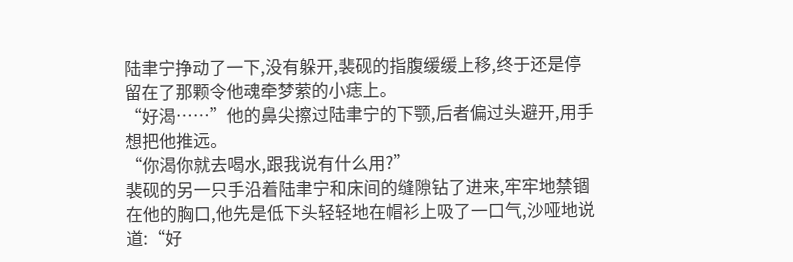陆聿宁挣动了一下,没有躲开,裴砚的指腹缓缓上移,终于还是停留在了那颗令他魂牵梦萦的小痣上。
“好渴……”他的鼻尖擦过陆聿宁的下颚,后者偏过头避开,用手想把他推远。
“你渴你就去喝水,跟我说有什么用?”
裴砚的另一只手沿着陆聿宁和床间的缝隙钻了进来,牢牢地禁锢在他的胸口,他先是低下头轻轻地在帽衫上吸了一口气,沙哑地说道:“好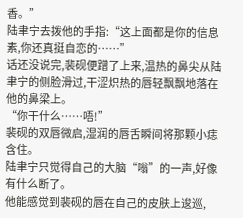香。”
陆聿宁去拨他的手指:“这上面都是你的信息素,你还真挺自恋的……”
话还没说完,裴砚便蹭了上来,温热的鼻尖从陆聿宁的侧脸滑过,干涩炽热的唇轻飘飘地落在他的鼻梁上。
“你干什么……唔!”
裴砚的双唇微启,湿润的唇舌瞬间将那颗小痣含住。
陆聿宁只觉得自己的大脑“嗡”的一声,好像有什么断了。
他能感觉到裴砚的唇在自己的皮肤上逡巡,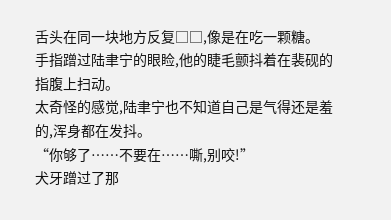舌头在同一块地方反复□□,像是在吃一颗糖。
手指蹭过陆聿宁的眼睑,他的睫毛颤抖着在裴砚的指腹上扫动。
太奇怪的感觉,陆聿宁也不知道自己是气得还是羞的,浑身都在发抖。
“你够了……不要在……嘶,别咬!”
犬牙蹭过了那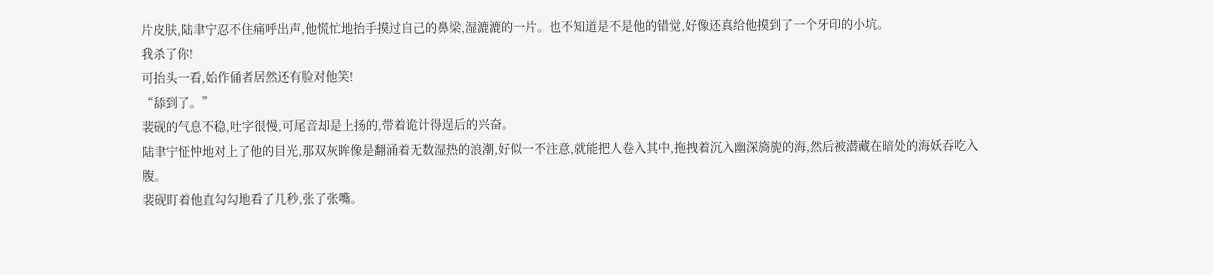片皮肤,陆聿宁忍不住痛呼出声,他慌忙地抬手摸过自己的鼻梁,湿漉漉的一片。也不知道是不是他的错觉,好像还真给他摸到了一个牙印的小坑。
我杀了你!
可抬头一看,始作俑者居然还有脸对他笑!
“舔到了。”
裴砚的气息不稳,吐字很慢,可尾音却是上扬的,带着诡计得逞后的兴奋。
陆聿宁怔忡地对上了他的目光,那双灰眸像是翻涌着无数湿热的浪潮,好似一不注意,就能把人卷入其中,拖拽着沉入幽深旖旎的海,然后被潜藏在暗处的海妖吞吃入腹。
裴砚盯着他直勾勾地看了几秒,张了张嘴。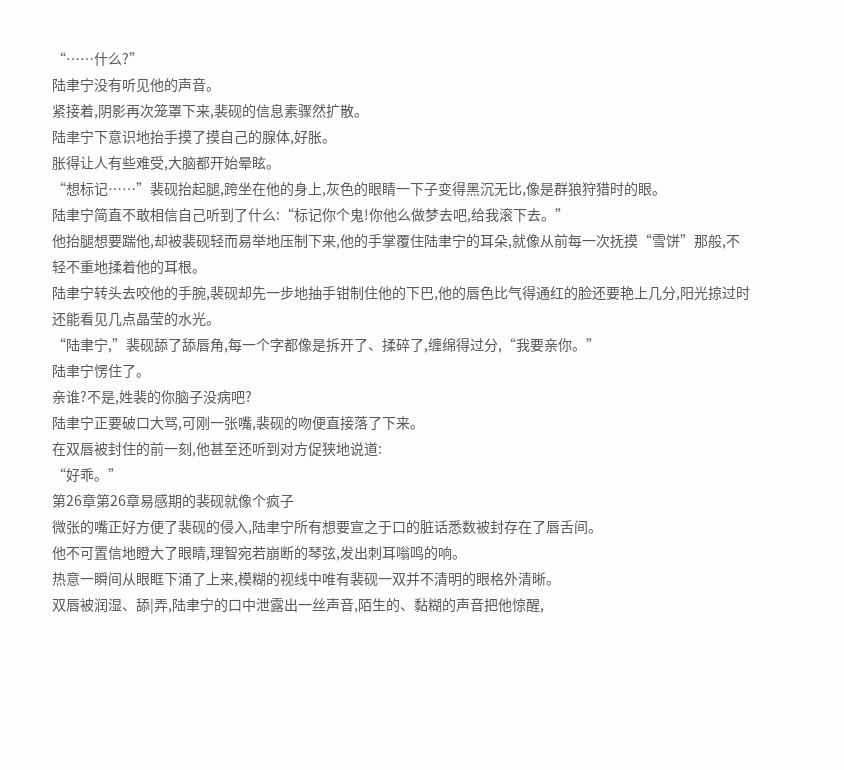“……什么?”
陆聿宁没有听见他的声音。
紧接着,阴影再次笼罩下来,裴砚的信息素骤然扩散。
陆聿宁下意识地抬手摸了摸自己的腺体,好胀。
胀得让人有些难受,大脑都开始晕眩。
“想标记……”裴砚抬起腿,跨坐在他的身上,灰色的眼睛一下子变得黑沉无比,像是群狼狩猎时的眼。
陆聿宁简直不敢相信自己听到了什么:“标记你个鬼!你他么做梦去吧,给我滚下去。”
他抬腿想要踹他,却被裴砚轻而易举地压制下来,他的手掌覆住陆聿宁的耳朵,就像从前每一次抚摸“雪饼”那般,不轻不重地揉着他的耳根。
陆聿宁转头去咬他的手腕,裴砚却先一步地抽手钳制住他的下巴,他的唇色比气得通红的脸还要艳上几分,阳光掠过时还能看见几点晶莹的水光。
“陆聿宁,”裴砚舔了舔唇角,每一个字都像是拆开了、揉碎了,缠绵得过分,“我要亲你。”
陆聿宁愣住了。
亲谁?不是,姓裴的你脑子没病吧?
陆聿宁正要破口大骂,可刚一张嘴,裴砚的吻便直接落了下来。
在双唇被封住的前一刻,他甚至还听到对方促狭地说道:
“好乖。”
第26章第26章易感期的裴砚就像个疯子
微张的嘴正好方便了裴砚的侵入,陆聿宁所有想要宣之于口的脏话悉数被封存在了唇舌间。
他不可置信地瞪大了眼睛,理智宛若崩断的琴弦,发出刺耳嗡鸣的响。
热意一瞬间从眼眶下涌了上来,模糊的视线中唯有裴砚一双并不清明的眼格外清晰。
双唇被润湿、舔|弄,陆聿宁的口中泄露出一丝声音,陌生的、黏糊的声音把他惊醒,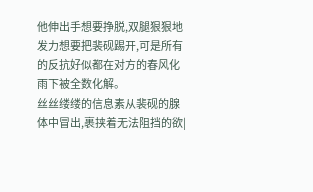他伸出手想要挣脱,双腿狠狠地发力想要把裴砚踢开,可是所有的反抗好似都在对方的春风化雨下被全数化解。
丝丝缕缕的信息素从裴砚的腺体中冒出,裹挟着无法阻挡的欲|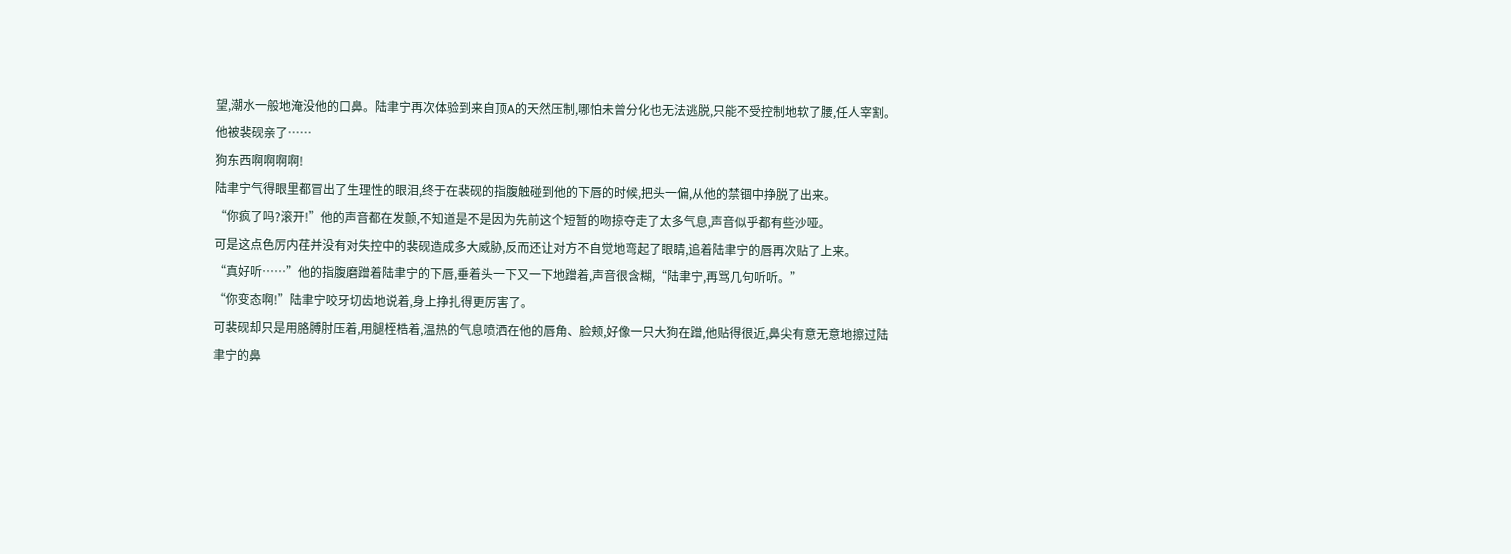望,潮水一般地淹没他的口鼻。陆聿宁再次体验到来自顶A的天然压制,哪怕未曾分化也无法逃脱,只能不受控制地软了腰,任人宰割。
他被裴砚亲了……
狗东西啊啊啊啊!
陆聿宁气得眼里都冒出了生理性的眼泪,终于在裴砚的指腹触碰到他的下唇的时候,把头一偏,从他的禁锢中挣脱了出来。
“你疯了吗?滚开!”他的声音都在发颤,不知道是不是因为先前这个短暂的吻掠夺走了太多气息,声音似乎都有些沙哑。
可是这点色厉内荏并没有对失控中的裴砚造成多大威胁,反而还让对方不自觉地弯起了眼睛,追着陆聿宁的唇再次贴了上来。
“真好听……”他的指腹磨蹭着陆聿宁的下唇,垂着头一下又一下地蹭着,声音很含糊,“陆聿宁,再骂几句听听。”
“你变态啊!”陆聿宁咬牙切齿地说着,身上挣扎得更厉害了。
可裴砚却只是用胳膊肘压着,用腿桎梏着,温热的气息喷洒在他的唇角、脸颊,好像一只大狗在蹭,他贴得很近,鼻尖有意无意地擦过陆聿宁的鼻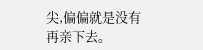尖,偏偏就是没有再亲下去。